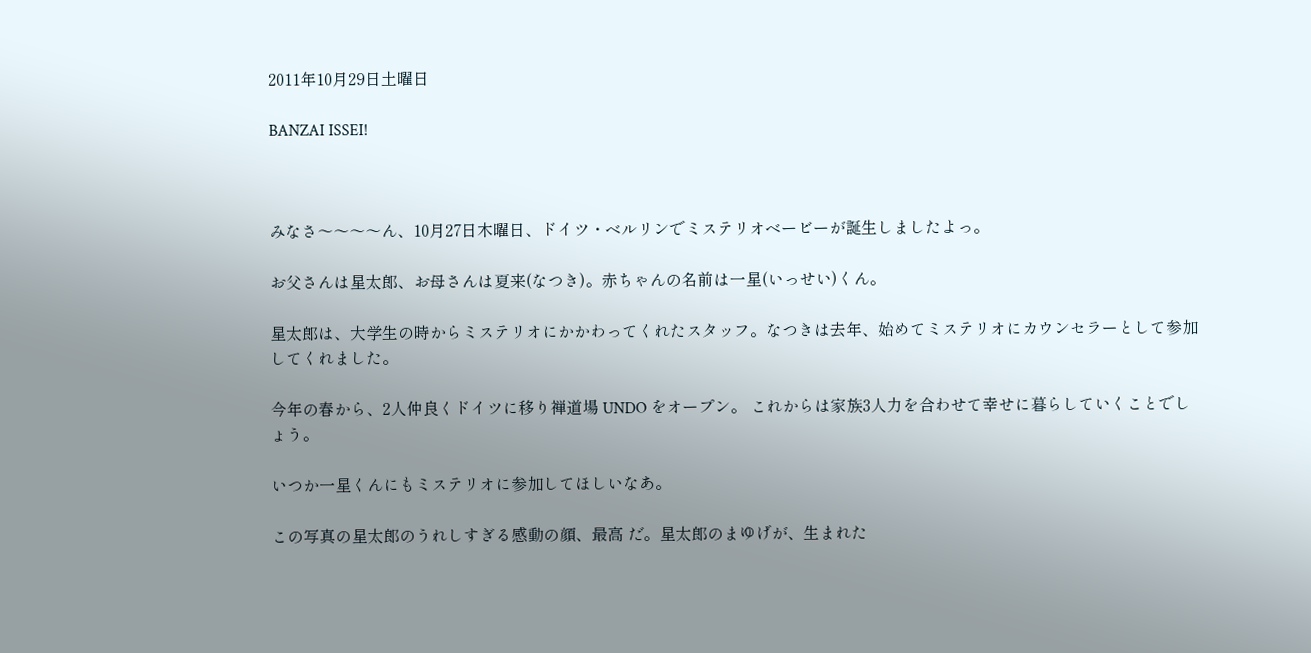2011年10月29日土曜日

BANZAI ISSEI!



みなさ〜〜〜〜ん、10月27日木曜日、ドイツ・ベルリンでミステリオベービーが誕生しましたよっ。

お父さんは星太郎、お母さんは夏来(なつき)。赤ちゃんの名前は一星(いっせい)くん。

星太郎は、大学生の時からミステリオにかかわってくれたスタッフ。なつきは去年、始めてミステリオにカウンセラーとして参加してくれました。

今年の春から、2人仲良くドイツに移り禅道場 UNDO をオープン。 これからは家族3人力を合わせて幸せに暮らしていくことでしょう。

いつか一星くんにもミステリオに参加してほしいなあ。

この写真の星太郎のうれしすぎる感動の顔、最高 だ。星太郎のまゆげが、生まれた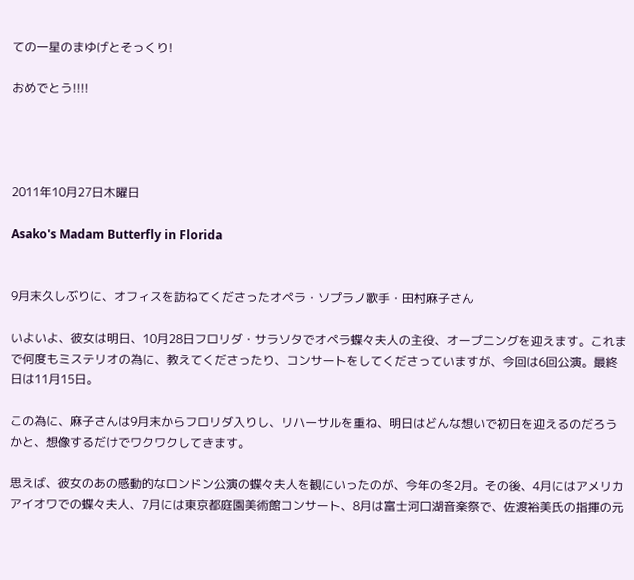ての一星のまゆげとそっくり!

おめでとう!!!!




2011年10月27日木曜日

Asako's Madam Butterfly in Florida


9月末久しぶりに、オフィスを訪ねてくださったオペラ・ソプラノ歌手・田村麻子さん

いよいよ、彼女は明日、10月28日フロリダ・サラソタでオペラ蝶々夫人の主役、オープニングを迎えます。これまで何度もミステリオの為に、教えてくださったり、コンサートをしてくださっていますが、今回は6回公演。最終日は11月15日。

この為に、麻子さんは9月末からフロリダ入りし、リハーサルを重ね、明日はどんな想いで初日を迎えるのだろうかと、想像するだけでワクワクしてきます。

思えば、彼女のあの感動的なロンドン公演の蝶々夫人を観にいったのが、今年の冬2月。その後、4月にはアメリカアイオワでの蝶々夫人、7月には東京都庭園美術館コンサート、8月は富士河口湖音楽祭で、佐渡裕美氏の指揮の元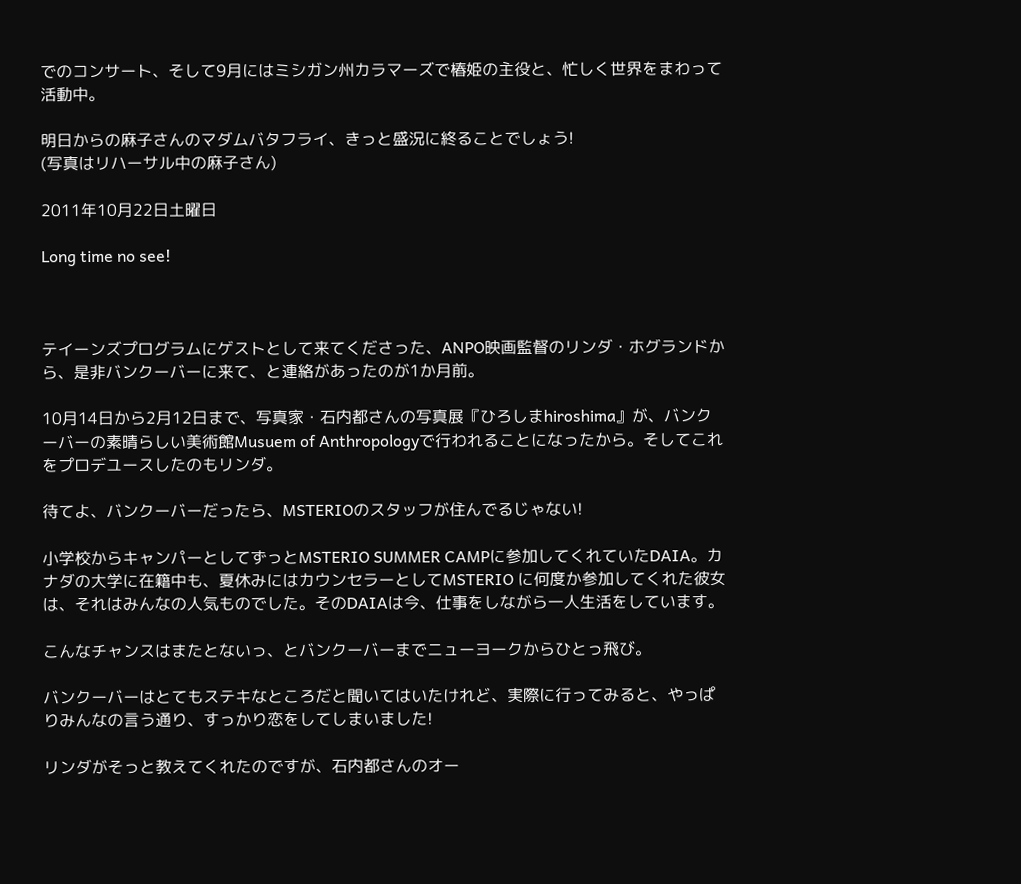でのコンサート、そして9月にはミシガン州カラマーズで椿姫の主役と、忙しく世界をまわって活動中。

明日からの麻子さんのマダムバタフライ、きっと盛況に終ることでしょう!
(写真はリハーサル中の麻子さん)

2011年10月22日土曜日

Long time no see!



テイーンズプログラムにゲストとして来てくださった、ANPO映画監督のリンダ・ホグランドから、是非バンクーバーに来て、と連絡があったのが1か月前。

10月14日から2月12日まで、写真家・石内都さんの写真展『ひろしまhiroshima』が、バンクーバーの素晴らしい美術館Musuem of Anthropologyで行われることになったから。そしてこれをプロデユースしたのもリンダ。

待てよ、バンクーバーだったら、MSTERIOのスタッフが住んでるじゃない!

小学校からキャンパーとしてずっとMSTERIO SUMMER CAMPに参加してくれていたDAIA。カナダの大学に在籍中も、夏休みにはカウンセラーとしてMSTERIO に何度か参加してくれた彼女は、それはみんなの人気ものでした。そのDAIAは今、仕事をしながら一人生活をしています。

こんなチャンスはまたとないっ、とバンクーバーまでニューヨークからひとっ飛び。

バンクーバーはとてもステキなところだと聞いてはいたけれど、実際に行ってみると、やっぱりみんなの言う通り、すっかり恋をしてしまいました!

リンダがそっと教えてくれたのですが、石内都さんのオー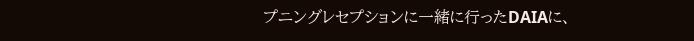プニングレセプションに一緒に行ったDAIAに、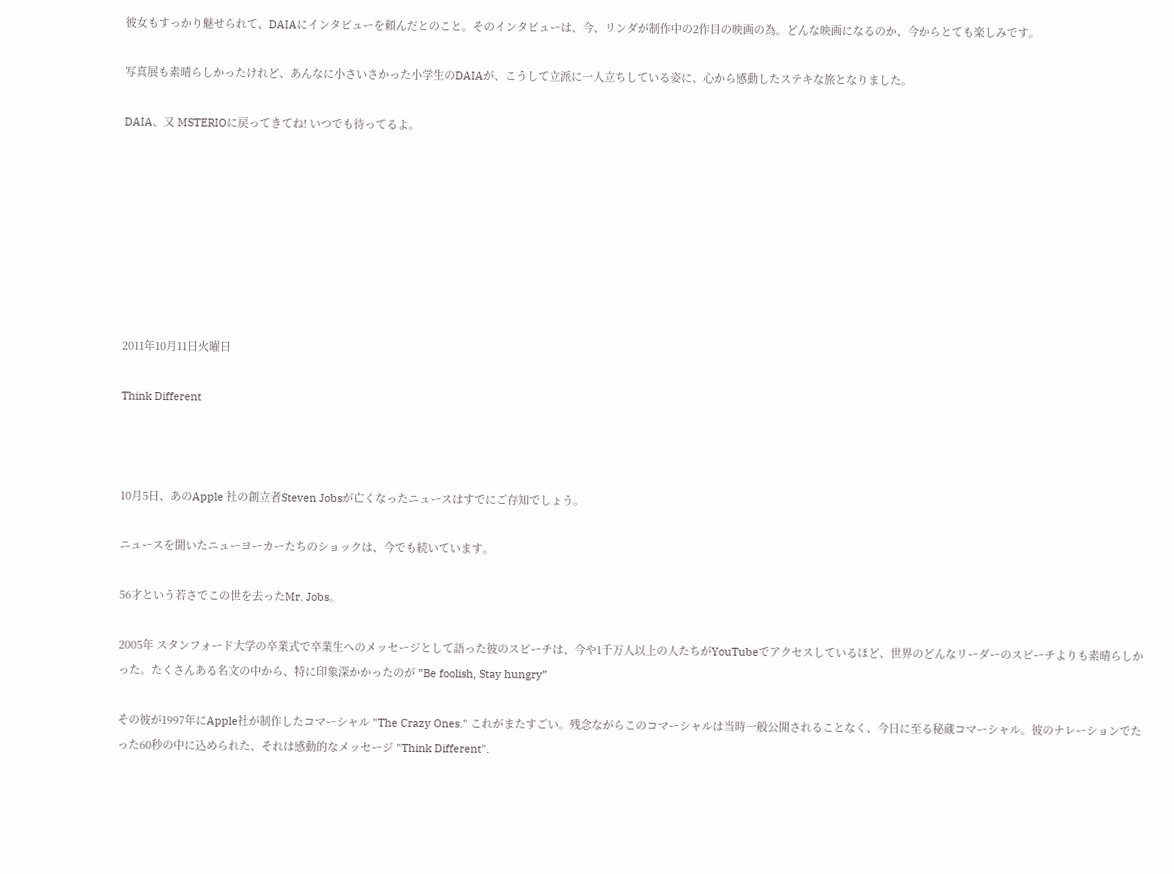彼女もすっかり魅せられて、DAIAにインタビューを頼んだとのこと。そのインタビューは、今、リンダが制作中の2作目の映画の為。どんな映画になるのか、今からとても楽しみです。

写真展も素晴らしかったけれど、あんなに小さいさかった小学生のDAIAが、こうして立派に一人立ちしている姿に、心から感動したステキな旅となりました。

DAIA、又 MSTERIOに戻ってきてね! いつでも待ってるよ。








2011年10月11日火曜日

Think Different



10月5日、あのApple 社の創立者Steven Jobsが亡くなったニュースはすでにご存知でしょう。

ニュースを聞いたニューヨーカーたちのショックは、今でも続いています。

56才という若さでこの世を去ったMr. Jobs。

2005年 スタンフォード大学の卒業式で卒業生へのメッセージとして語った彼のスピーチは、今や1千万人以上の人たちがYouTubeでアクセスしているほど、世界のどんなリーダーのスピーチよりも素晴らしかった。たくさんある名文の中から、特に印象深かかったのが ”Be foolish, Stay hungry”

その彼が1997年にApple社が制作したコマーシャル "The Crazy Ones." これがまたすごい。残念ながらこのコマーシャルは当時一般公開されることなく、今日に至る秘蔵コマーシャル。彼のナレーションでたった60秒の中に込められた、それは感動的なメッセージ "Think Different".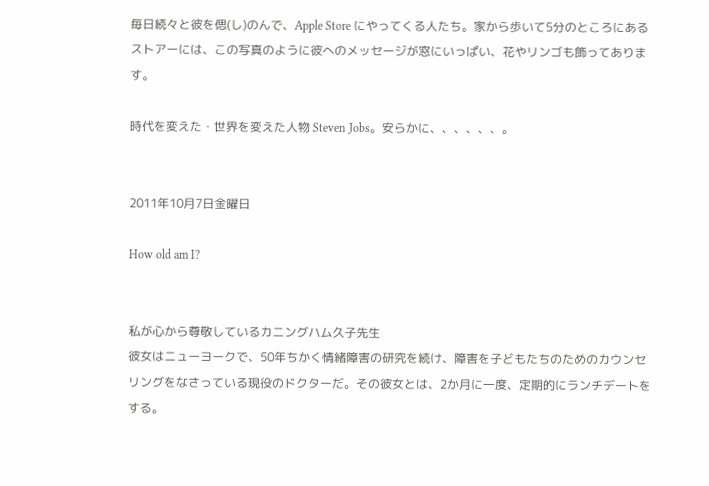毎日続々と彼を偲(し)のんで、Apple Store にやってくる人たち。家から歩いて5分のところにあるストアーには、この写真のように彼へのメッセージが窓にいっぱい、花やリンゴも飾ってあります。

時代を変えた・世界を変えた人物 Steven Jobs。安らかに、、、、、、。


2011年10月7日金曜日

How old am I?


私が心から尊敬しているカニングハム久子先生
彼女はニューヨークで、50年ちかく情緒障害の研究を続け、障害を子どもたちのためのカウンセリングをなさっている現役のドクターだ。その彼女とは、2か月に一度、定期的にランチデートをする。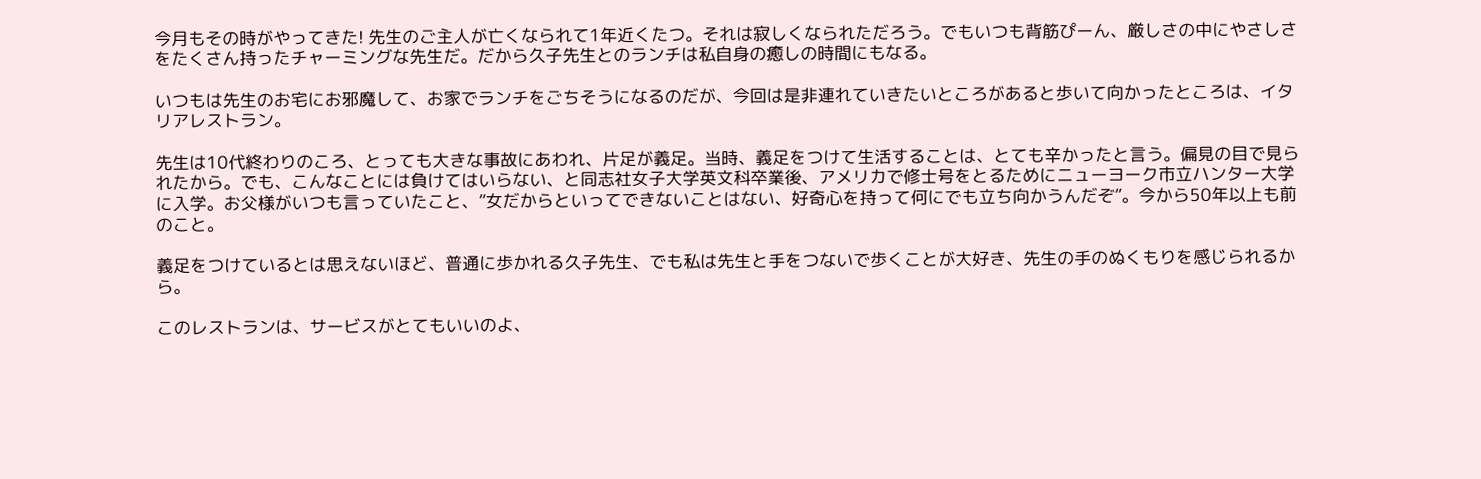今月もその時がやってきた! 先生のご主人が亡くなられて1年近くたつ。それは寂しくなられただろう。でもいつも背筋ぴーん、厳しさの中にやさしさをたくさん持ったチャーミングな先生だ。だから久子先生とのランチは私自身の癒しの時間にもなる。

いつもは先生のお宅にお邪魔して、お家でランチをごちそうになるのだが、今回は是非連れていきたいところがあると歩いて向かったところは、イタリアレストラン。

先生は10代終わりのころ、とっても大きな事故にあわれ、片足が義足。当時、義足をつけて生活することは、とても辛かったと言う。偏見の目で見られたから。でも、こんなことには負けてはいらない、と同志社女子大学英文科卒業後、アメリカで修士号をとるためにニューヨーク市立ハンター大学に入学。お父様がいつも言っていたこと、”女だからといってできないことはない、好奇心を持って何にでも立ち向かうんだぞ”。今から50年以上も前のこと。

義足をつけているとは思えないほど、普通に歩かれる久子先生、でも私は先生と手をつないで歩くことが大好き、先生の手のぬくもりを感じられるから。

このレストランは、サービスがとてもいいのよ、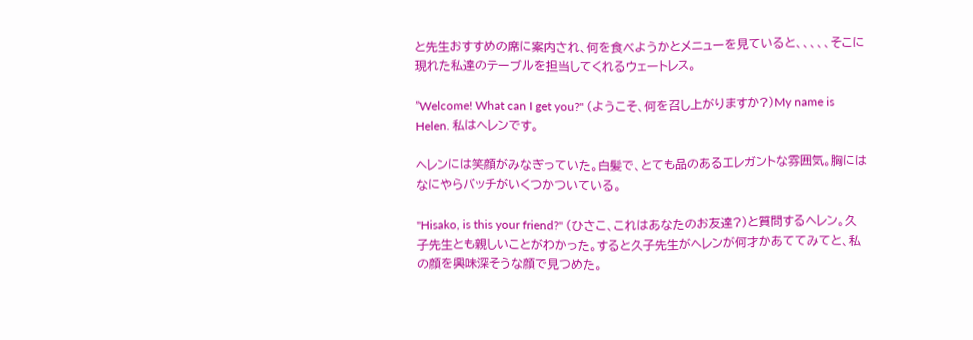と先生おすすめの席に案内され、何を食べようかとメニューを見ていると、、、、、そこに現れた私達のテーブルを担当してくれるウェートレス。

”Welcome! What can I get you?" (ようこそ、何を召し上がりますか?)My name is Helen. 私はヘレンです。

ヘレンには笑顔がみなぎっていた。白髪で、とても品のあるエレガントな雰囲気。胸にはなにやらバッチがいくつかついている。

"Hisako, is this your friend?" (ひさこ、これはあなたのお友達?)と質問するヘレン。久子先生とも親しいことがわかった。すると久子先生がヘレンが何才かあててみてと、私の顔を興味深そうな顔で見つめた。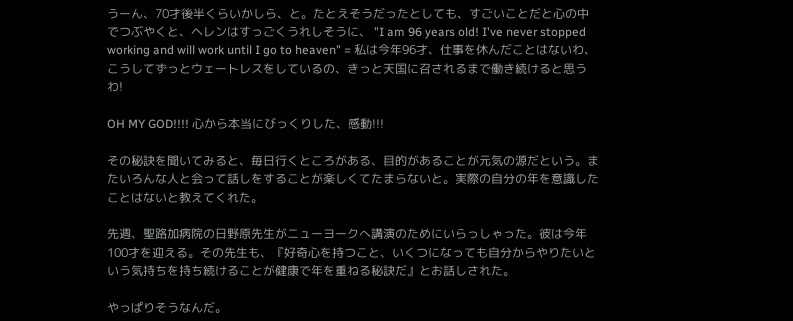うーん、70才後半くらいかしら、と。たとえそうだったとしても、すごいことだと心の中でつぶやくと、ヘレンはすっごくうれしそうに、 "I am 96 years old! I've never stopped working and will work until I go to heaven" = 私は今年96才、仕事を休んだことはないわ、こうしてずっとウェートレスをしているの、きっと天国に召されるまで働き続けると思うわ!

OH MY GOD!!!! 心から本当にびっくりした、感動!!!

その秘訣を聞いてみると、毎日行くところがある、目的があることが元気の源だという。またいろんな人と会って話しをすることが楽しくてたまらないと。実際の自分の年を意識したことはないと教えてくれた。

先週、聖路加病院の日野原先生がニューヨークへ講演のためにいらっしゃった。彼は今年100才を迎える。その先生も、『好奇心を持つこと、いくつになっても自分からやりたいという気持ちを持ち続けることが健康で年を重ねる秘訣だ』とお話しされた。

やっぱりそうなんだ。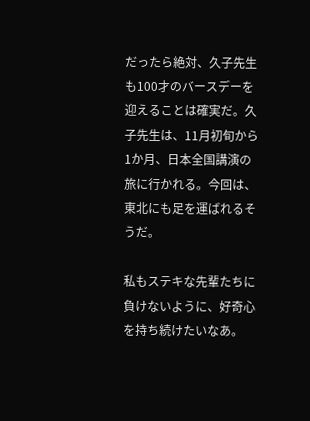だったら絶対、久子先生も100才のバースデーを迎えることは確実だ。久子先生は、11月初旬から1か月、日本全国講演の旅に行かれる。今回は、東北にも足を運ばれるそうだ。

私もステキな先輩たちに負けないように、好奇心を持ち続けたいなあ。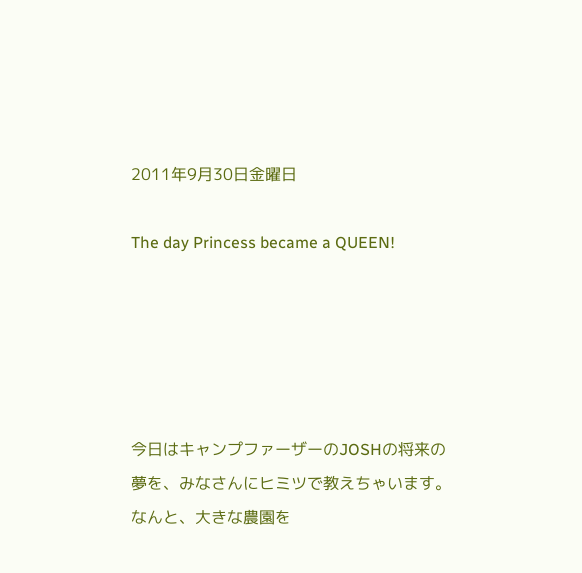2011年9月30日金曜日

The day Princess became a QUEEN!





今日はキャンプファーザーのJOSHの将来の夢を、みなさんにヒミツで教えちゃいます。なんと、大きな農園を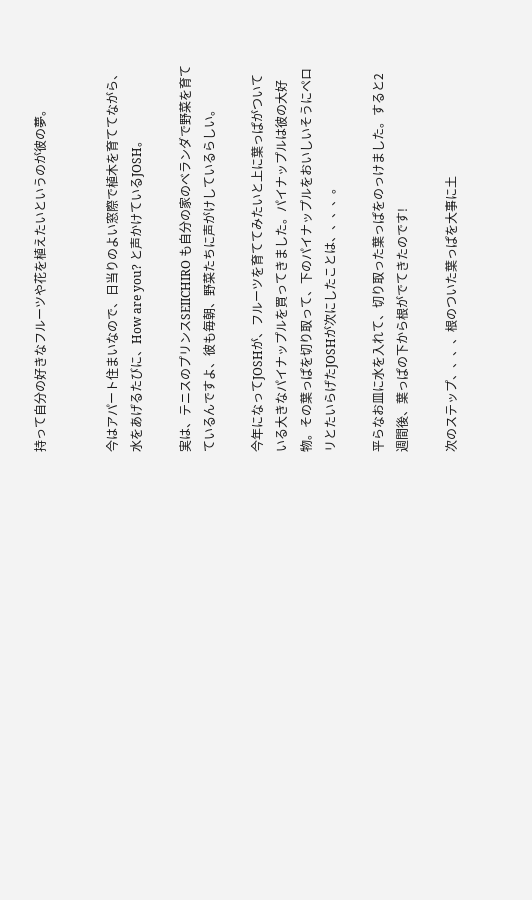持って自分の好きなフルーツや花を植えたいというのが彼の夢。


今はアパート住まいなので、日当りのよい窓際で植木を育ててながら、水をあげるたびに、How are you? と声かけているJOSH。

実は、テニスのプリンスSEIICHIRO も自分の家のベランダで野菜を育てているんですよ、彼も毎朝、野菜たちに声がけしているらしい。

今年になってJOSHが、フルーツを育ててみたいと上に葉っぱがついている大きなパイナップルを買ってきました。パイナップルは彼の大好物。その葉っぱを切り取って、下のパイナップルをおいしいそうにペロリとたいらげたJOSHが次にしたことは、、、、。

平らなお皿に水を入れて、切り取った葉っぱをのっけました。すると2週間後、葉っぱの下から根がでてきたのです!

次のステップ、、、、根のついた葉っぱを大事に土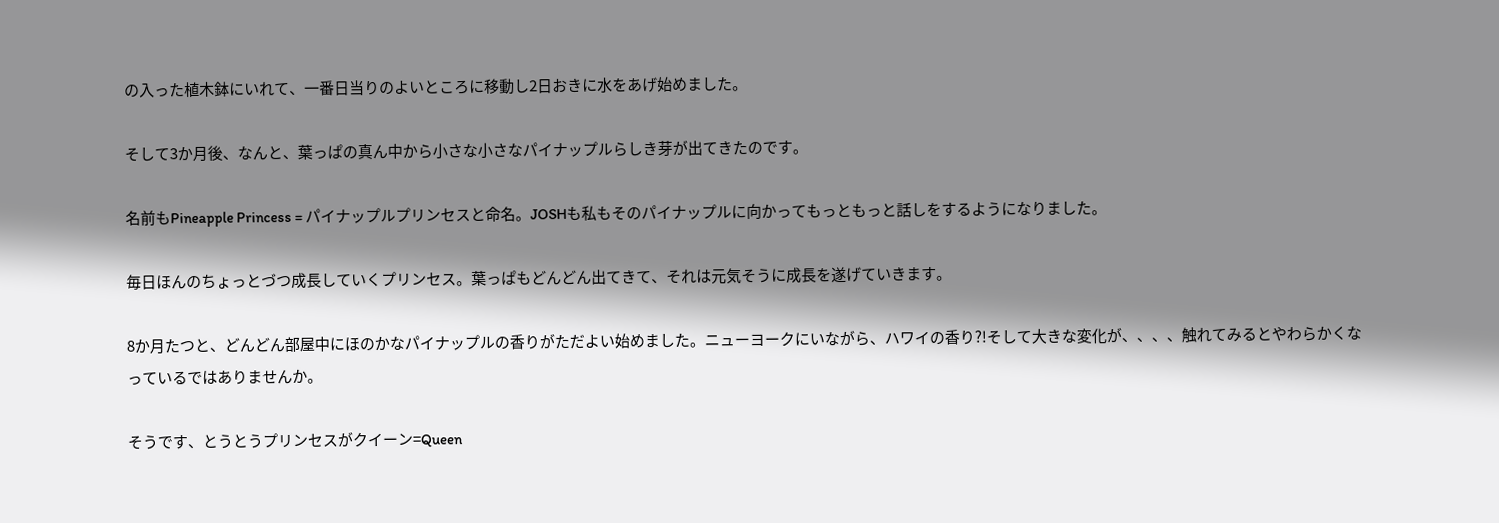の入った植木鉢にいれて、一番日当りのよいところに移動し2日おきに水をあげ始めました。

そして3か月後、なんと、葉っぱの真ん中から小さな小さなパイナップルらしき芽が出てきたのです。

名前もPineapple Princess = パイナップルプリンセスと命名。JOSHも私もそのパイナップルに向かってもっともっと話しをするようになりました。

毎日ほんのちょっとづつ成長していくプリンセス。葉っぱもどんどん出てきて、それは元気そうに成長を遂げていきます。

8か月たつと、どんどん部屋中にほのかなパイナップルの香りがただよい始めました。ニューヨークにいながら、ハワイの香り?!そして大きな変化が、、、、触れてみるとやわらかくなっているではありませんか。

そうです、とうとうプリンセスがクイーン=Queen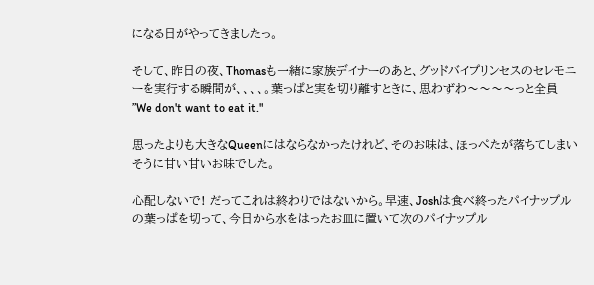になる日がやってきましたっ。

そして、昨日の夜、Thomasも一緒に家族デイナーのあと、グッドバイプリンセスのセレモニーを実行する瞬間が、、、、。葉っぱと実を切り離すときに、思わずわ〜〜〜〜っと全員 ”We don't want to eat it."

思ったよりも大きなQueenにはならなかったけれど、そのお味は、ほっぺたが落ちてしまいそうに甘い甘いお味でした。

心配しないで! だってこれは終わりではないから。早速、Joshは食べ終ったパイナップルの葉っぱを切って、今日から水をはったお皿に置いて次のパイナップル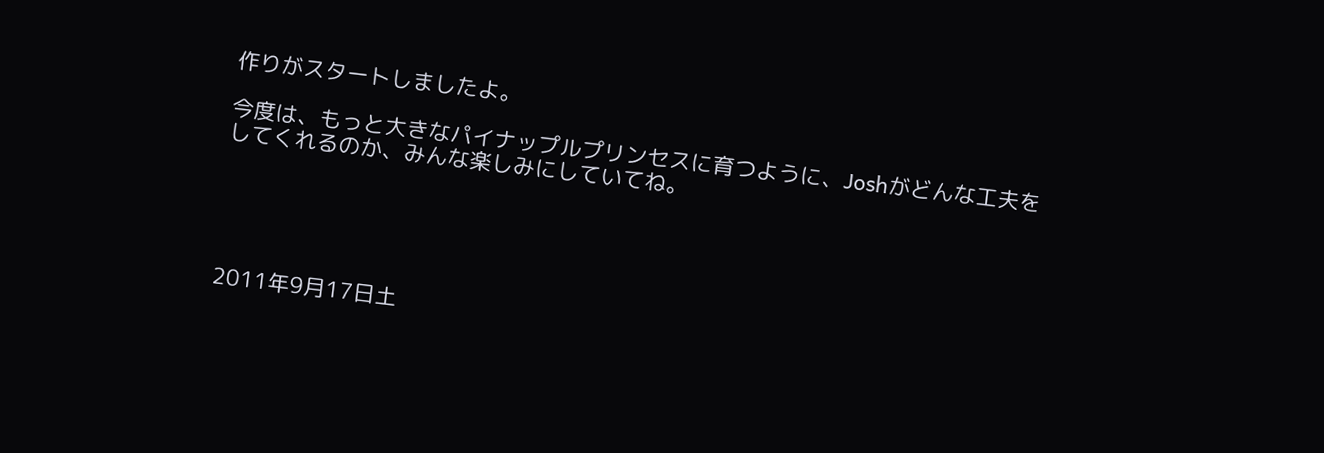作りがスタートしましたよ。

今度は、もっと大きなパイナップルプリンセスに育つように、Joshがどんな工夫をしてくれるのか、みんな楽しみにしていてね。





2011年9月17日土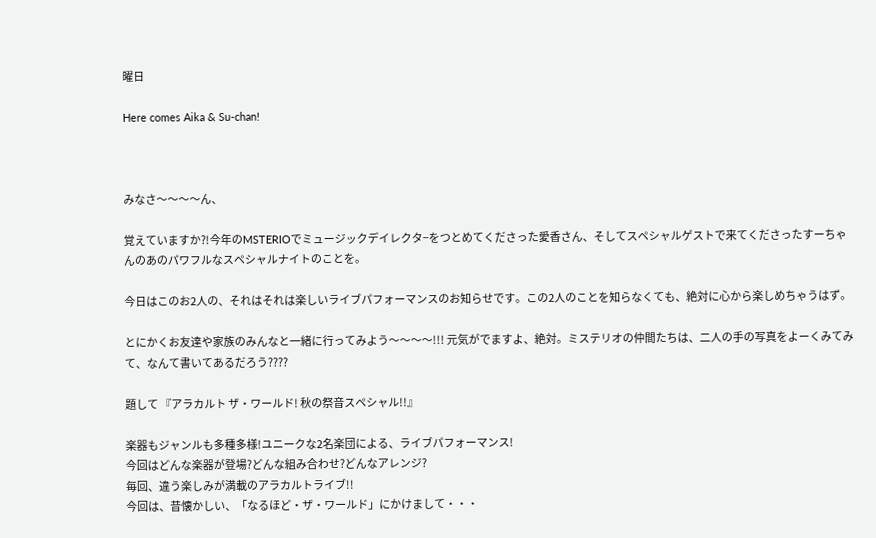曜日

Here comes Aika & Su-chan!



みなさ〜〜〜〜ん、

覚えていますか?!今年のMSTERIOでミュージックデイレクタ−をつとめてくださった愛香さん、そしてスペシャルゲストで来てくださったすーちゃんのあのパワフルなスペシャルナイトのことを。

今日はこのお2人の、それはそれは楽しいライブパフォーマンスのお知らせです。この2人のことを知らなくても、絶対に心から楽しめちゃうはず。

とにかくお友達や家族のみんなと一緒に行ってみよう〜〜〜〜!!! 元気がでますよ、絶対。ミステリオの仲間たちは、二人の手の写真をよーくみてみて、なんて書いてあるだろう????

題して 『アラカルト ザ・ワールド! 秋の祭音スペシャル!!』

楽器もジャンルも多種多様!ユニークな2名楽団による、ライブパフォーマンス!
今回はどんな楽器が登場?どんな組み合わせ?どんなアレンジ?
毎回、違う楽しみが満載のアラカルトライブ!!
今回は、昔懐かしい、「なるほど・ザ・ワールド」にかけまして・・・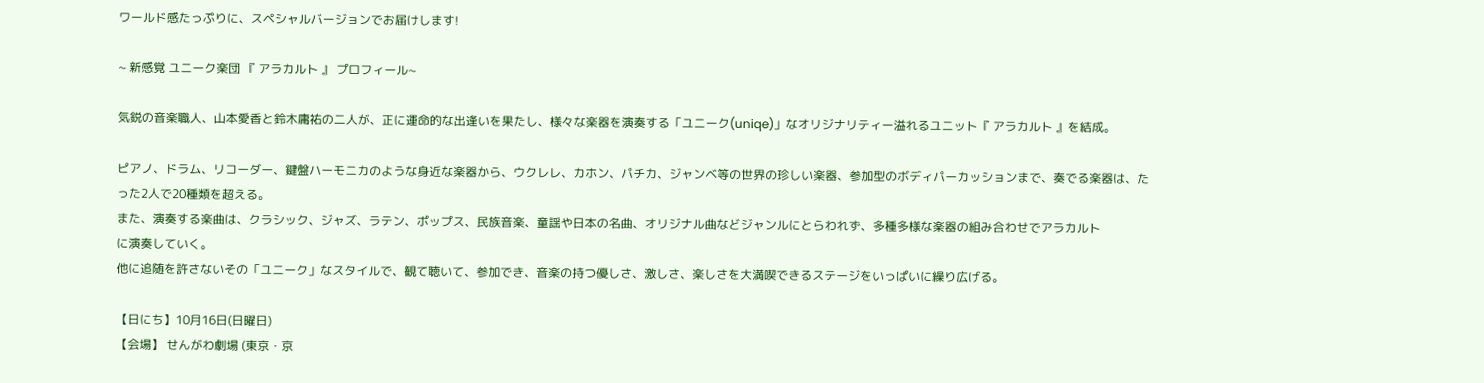ワールド感たっぷりに、スペシャルバージョンでお届けします!

~ 新感覚 ユニーク楽団 『 アラカルト 』 プロフィール~

気鋭の音楽職人、山本愛香と鈴木庸祐の二人が、正に運命的な出逢いを果たし、様々な楽器を演奏する「ユニーク(uniqe)」なオリジナリティー溢れるユニット『 アラカルト 』を結成。

ピアノ、ドラム、リコーダー、鍵盤ハーモニカのような身近な楽器から、ウクレレ、カホン、パチカ、ジャンベ等の世界の珍しい楽器、参加型のボディパーカッションまで、奏でる楽器は、たった2人で20種類を超える。
また、演奏する楽曲は、クラシック、ジャズ、ラテン、ポップス、民族音楽、童謡や日本の名曲、オリジナル曲などジャンルにとらわれず、多種多様な楽器の組み合わせでアラカルト
に演奏していく。
他に追随を許さないその「ユニーク」なスタイルで、観て聴いて、参加でき、音楽の持つ優しさ、激しさ、楽しさを大満喫できるステージをいっぱいに繰り広げる。

【日にち】10月16日(日曜日)
【会場】 せんがわ劇場 (東京・京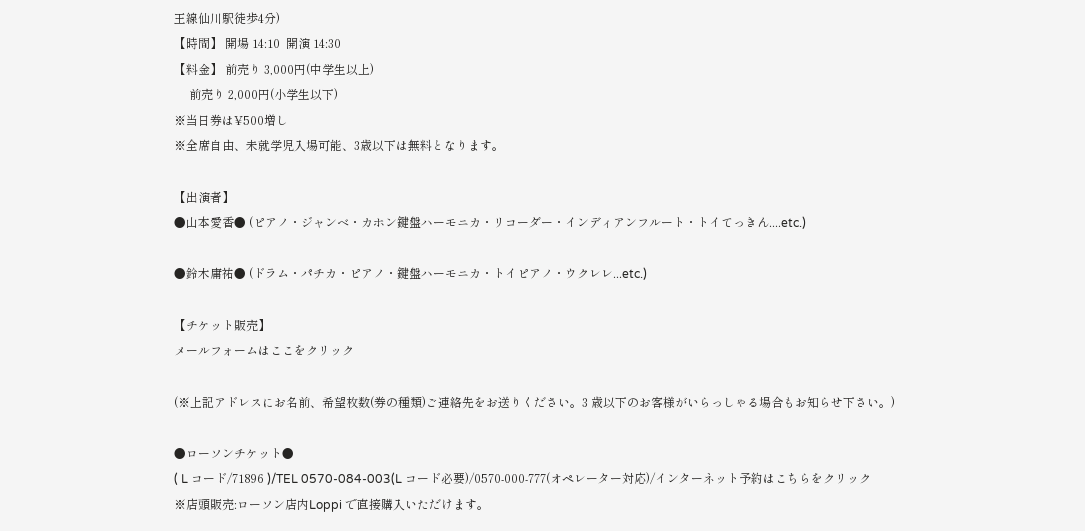王線仙川駅徒歩4分)
【時間】 開場 14:10  開演 14:30
【料金】 前売り 3,000円(中学生以上)
     前売り 2,000円(小学生以下)
※当日券は¥500増し
※全席自由、未就学児入場可能、3歳以下は無料となります。

【出演者】
●山本愛香● (ピアノ・ジャンベ・カホン鍵盤ハーモニカ・リコーダー・インディアンフルート・トイてっきん....etc.)

●鈴木庸祐● (ドラム・パチカ・ピアノ・鍵盤ハーモニカ・トイピアノ・ウクレレ...etc.)

【チケット販売】
メールフォームはここをクリック

(※上記アドレスにお名前、希望枚数(券の種類)ご連絡先をお送りください。3 歳以下のお客様がいらっしゃる場合もお知らせ下さい。)

●ローソンチケット●
( L コード/71896 )/TEL 0570-084-003(L コード必要)/0570-000-777(オペレーター対応)/インターネット予約はこちらをクリック
※店頭販売:ローソン店内Loppi で直接購入いただけます。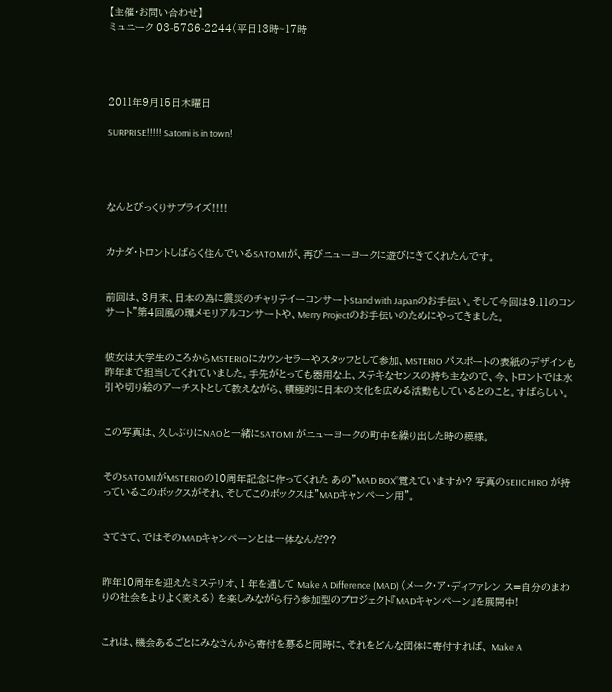【主催・お問い合わせ】
ミュニーク 03-5786-2244(平日13時~17時




2011年9月15日木曜日

SURPRISE!!!!! Satomi is in town!




なんとびっくりサプライズ!!!!


カナダ・トロントしばらく住んでいるSATOMIが、再びニューヨークに遊びにきてくれたんです。


前回は、3月末、日本の為に震災のチャリテイーコンサートStand with Japanのお手伝い。そして今回は9.11のコンサート”第4回風の環メモリアルコンサートや、Merry Projectのお手伝いのためにやってきました。


彼女は大学生のころからMSTERIOにカウンセラーやスタッフとして参加、MSTERIO パスポートの表紙のデザインも昨年まで担当してくれていました。手先がとっても器用な上、ステキなセンスの持ち主なので、今、トロントでは水引や切り絵のアーチストとして教えながら、積極的に日本の文化を広める活動もしているとのこと。すばらしい。


この写真は、久しぶりにNAOと一緒にSATOMI がニューヨークの町中を繰り出した時の模様。


そのSATOMIがMSTERIOの10周年記念に作ってくれた あの”MAD BOX”覚えていますか? 写真のSEIICHIRO が持っているこのボックスがそれ、そしてこのボックスは”MADキャンペーン用”。


さてさて、ではそのMADキャンペーンとは一体なんだ??


昨年10周年を迎えたミステリオ、1 年を通して Make A Difference (MAD) (メーク・ア・ディファレン ス=自分のまわりの社会をよりよく変える) を楽しみながら行う参加型のプロジェクト『MADキャンペーン』を展開中!


これは、機会あるごとにみなさんから寄付を募ると同時に、それをどんな団体に寄付すれば、 Make A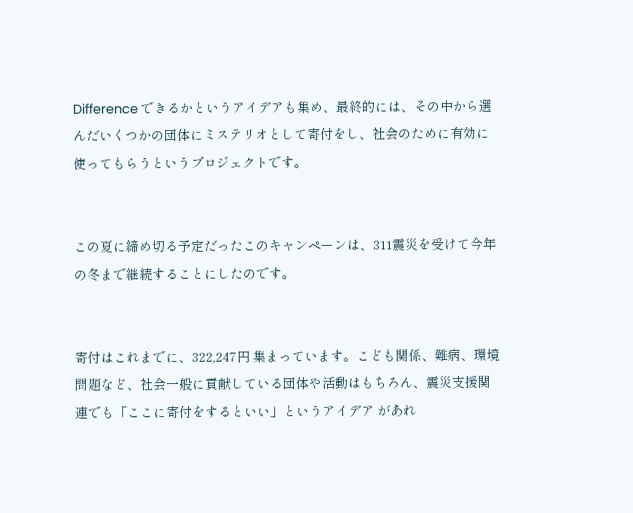Difference できるかというアイデアも集め、最終的には、その中から選んだいくつかの団体にミステリオとして寄付をし、社会のために有効に使ってもらうというプロジェクトです。


この夏に締め切る予定だったこのキャンペーンは、311震災を受けて今年の冬まで継続することにしたのです。


寄付はこれまでに、322,247円 集まっています。こども関係、難病、環境問題など、社会一般に貢献している団体や活動はもちろん、震災支援関連でも「ここに寄付をするといい」というアイデア があれ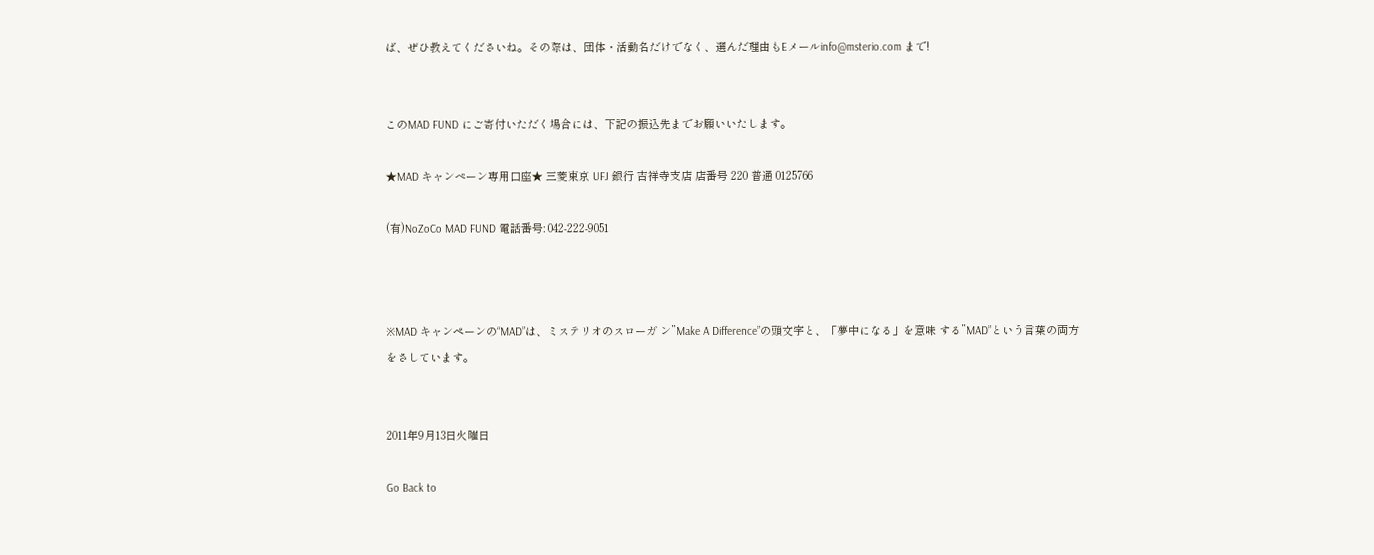ば、ぜひ教えてくださいね。その際は、団体・活動名だけでなく、選んだ理由もEメールinfo@msterio.com まで!


このMAD FUND にご寄付いただく場合には、下記の振込先までお願いいたします。

★MAD キャンぺーン専用口座★ 三菱東京 UFJ 銀行 吉祥寺支店 店番号 220 普通 0125766

(有)NoZoCo MAD FUND 電話番号: 042-222-9051



※MAD キャンペーンの“MAD”は、ミステリオのスローガ ン”Make A Difference”の頭文字と、「夢中になる」を意味 する”MAD”という言葉の両方をさしています。


2011年9月13日火曜日

Go Back to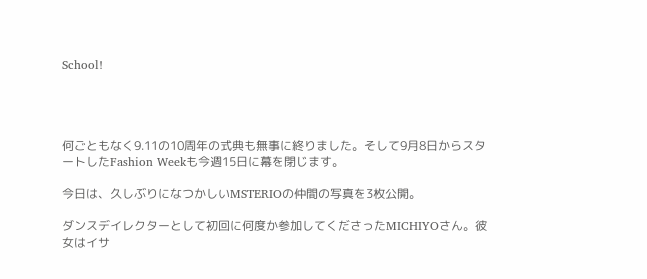School!




何ごともなく9.11の10周年の式典も無事に終りました。そして9月8日からスタートしたFashion Weekも今週15日に幕を閉じます。

今日は、久しぶりになつかしいMSTERIOの仲間の写真を3枚公開。

ダンスデイレクターとして初回に何度か参加してくださったMICHIYOさん。彼女はイサ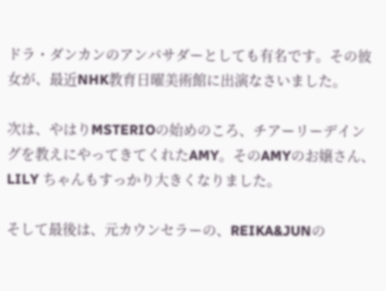ドラ・ダンカンのアンバサダーとしても有名です。その彼女が、最近NHK教育日曜美術館に出演なさいました。

次は、やはりMSTERIOの始めのころ、チアーリーデイングを教えにやってきてくれたAMY。そのAMYのお嬢さん、LILY ちゃんもすっかり大きくなりました。

そして最後は、元カウンセラーの、REIKA&JUNの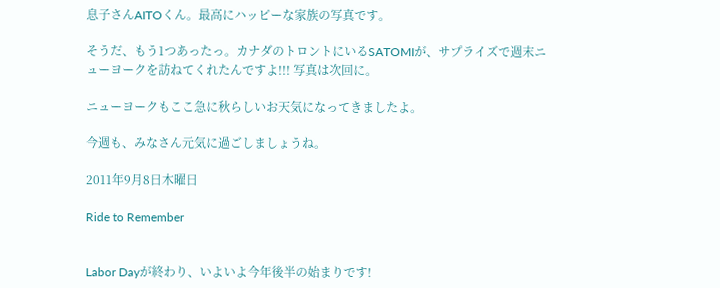息子さんAITOくん。最高にハッピーな家族の写真です。

そうだ、もう1つあったっ。カナダのトロントにいるSATOMIが、サプライズで週末ニューヨークを訪ねてくれたんですよ!!! 写真は次回に。

ニューヨークもここ急に秋らしいお天気になってきましたよ。

今週も、みなさん元気に過ごしましょうね。

2011年9月8日木曜日

Ride to Remember


Labor Dayが終わり、いよいよ今年後半の始まりです!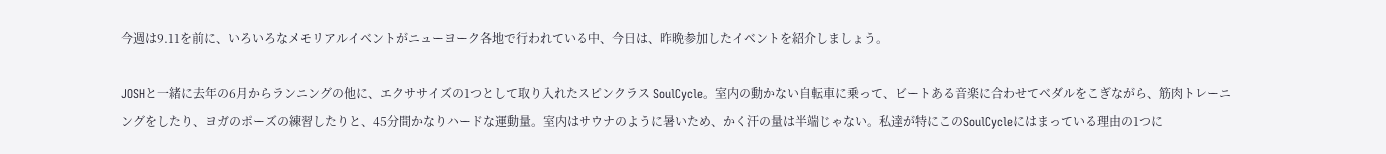今週は9.11を前に、いろいろなメモリアルイベントがニューヨーク各地で行われている中、今日は、昨晩参加したイベントを紹介しましょう。

JOSHと一緒に去年の6月からランニングの他に、エクササイズの1つとして取り入れたスピンクラス SoulCycle。室内の動かない自転車に乗って、ビートある音楽に合わせてベダルをこぎながら、筋肉トレーニングをしたり、ヨガのポーズの練習したりと、45分間かなりハードな運動量。室内はサウナのように暑いため、かく汗の量は半端じゃない。私達が特にこのSoulCycleにはまっている理由の1つに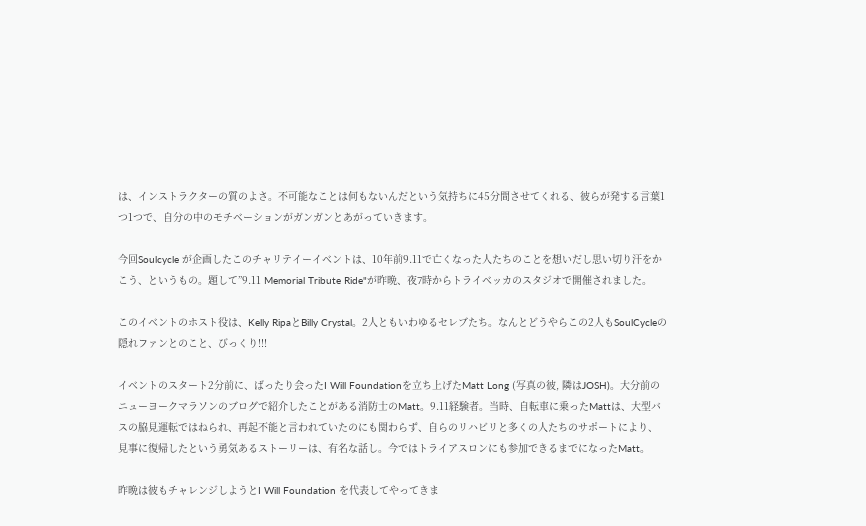は、インストラクターの質のよさ。不可能なことは何もないんだという気持ちに45分間させてくれる、彼らが発する言葉1つ1つで、自分の中のモチベーションがガンガンとあがっていきます。

今回Soulcycle が企画したこのチャリテイーイベントは、10年前9.11で亡くなった人たちのことを想いだし思い切り汗をかこう、というもの。題して”9.11 Memorial Tribute Ride"が昨晩、夜7時からトライベッカのスタジオで開催されました。

このイベントのホスト役は、Kelly RipaとBilly Crystal。2人ともいわゆるセレブたち。なんとどうやらこの2人もSoulCycleの隠れファンとのこと、びっくり!!!

イベントのスタート2分前に、ばったり会ったI Will Foundationを立ち上げたMatt Long (写真の彼, 隣はJOSH)。大分前のニューヨークマラソンのブログで紹介したことがある消防士のMatt。9.11経験者。当時、自転車に乗ったMattは、大型バスの脇見運転ではねられ、再起不能と言われていたのにも関わらず、自らのリハビリと多くの人たちのサポートにより、見事に復帰したという勇気あるストーリーは、有名な話し。今ではトライアスロンにも参加できるまでになったMatt。

昨晩は彼もチャレンジしようとI Will Foundation を代表してやってきま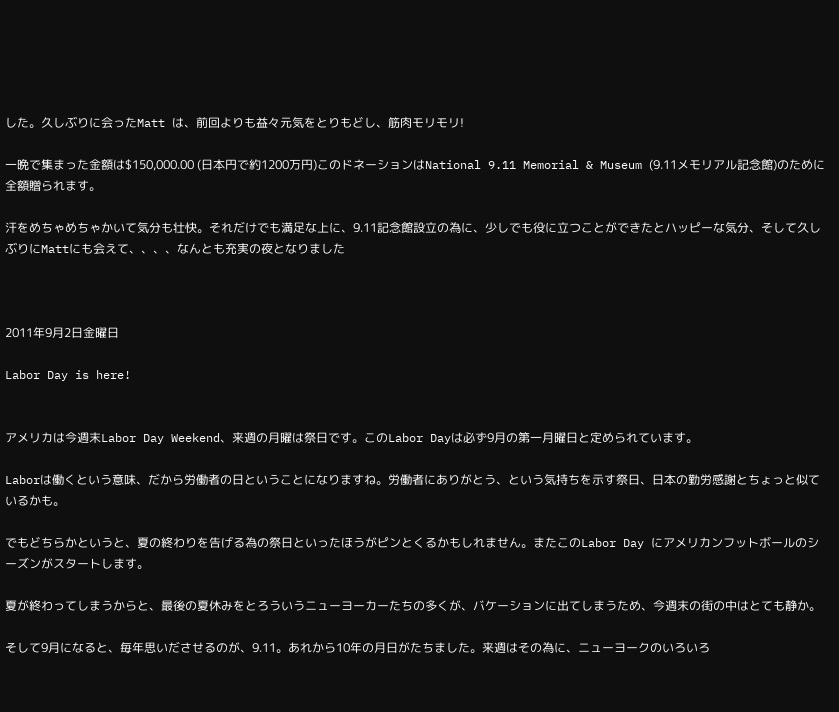した。久しぶりに会ったMatt は、前回よりも益々元気をとりもどし、筋肉モリモリ!

一晩で集まった金額は$150,000.00 (日本円で約1200万円)このドネーションはNational 9.11 Memorial & Museum (9.11メモリアル記念館)のために全額贈られます。

汗をめちゃめちゃかいて気分も壮快。それだけでも満足な上に、9.11記念館設立の為に、少しでも役に立つことができたとハッピーな気分、そして久しぶりにMattにも会えて、、、、なんとも充実の夜となりました



2011年9月2日金曜日

Labor Day is here!


アメリカは今週末Labor Day Weekend、来週の月曜は祭日です。このLabor Dayは必ず9月の第一月曜日と定められています。

Laborは働くという意味、だから労働者の日ということになりますね。労働者にありがとう、という気持ちを示す祭日、日本の勤労感謝とちょっと似ているかも。

でもどちらかというと、夏の終わりを告げる為の祭日といったほうがピンとくるかもしれません。またこのLabor Day にアメリカンフットボールのシーズンがスタートします。

夏が終わってしまうからと、最後の夏休みをとろういうニューヨーカーたちの多くが、バケーションに出てしまうため、今週末の街の中はとても静か。

そして9月になると、毎年思いださせるのが、9.11。あれから10年の月日がたちました。来週はその為に、ニューヨークのいろいろ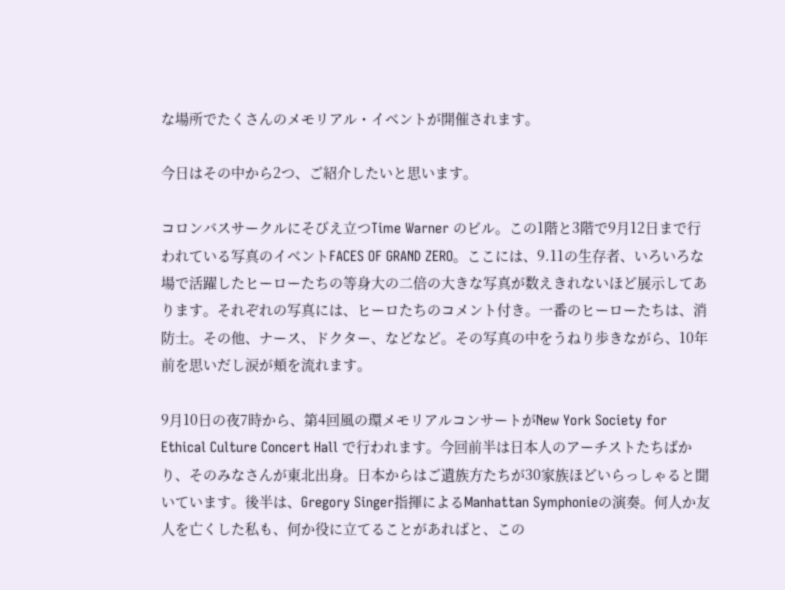な場所でたくさんのメモリアル・イベントが開催されます。

今日はその中から2つ、ご紹介したいと思います。

コロンバスサークルにそびえ立つTime Warner のビル。この1階と3階で9月12日まで行われている写真のイベントFACES OF GRAND ZERO。ここには、9.11の生存者、いろいろな場で活躍したヒーローたちの等身大の二倍の大きな写真が数えきれないほど展示してあります。それぞれの写真には、ヒーロたちのコメント付き。一番のヒーローたちは、消防士。その他、ナース、ドクター、などなど。その写真の中をうねり歩きながら、10年前を思いだし涙が頬を流れます。

9月10日の夜7時から、第4回風の環メモリアルコンサートがNew York Society for Ethical Culture Concert Hall で行われます。今回前半は日本人のアーチストたちばかり、そのみなさんが東北出身。日本からはご遺族方たちが30家族ほどいらっしゃると聞いています。後半は、Gregory Singer指揮によるManhattan Symphonieの演奏。何人か友人を亡くした私も、何か役に立てることがあればと、この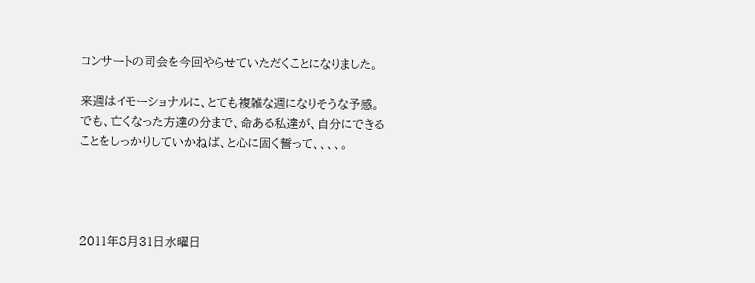コンサートの司会を今回やらせていただくことになりました。

来週はイモーショナルに、とても複雑な週になりそうな予感。でも、亡くなった方達の分まで、命ある私達が、自分にできることをしっかりしていかねば、と心に固く誓って、、、、。




2011年8月31日水曜日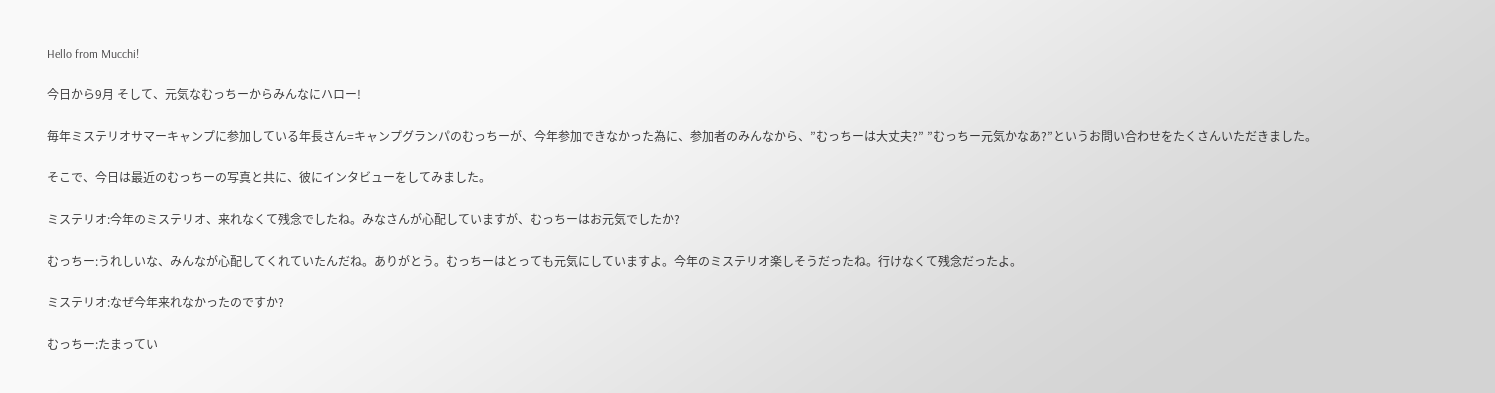Hello from Mucchi!

今日から9月 そして、元気なむっちーからみんなにハロー!

毎年ミステリオサマーキャンプに参加している年長さん=キャンプグランパのむっちーが、今年参加できなかった為に、参加者のみんなから、”むっちーは大丈夫?” ”むっちー元気かなあ?”というお問い合わせをたくさんいただきました。

そこで、今日は最近のむっちーの写真と共に、彼にインタビューをしてみました。

ミステリオ:今年のミステリオ、来れなくて残念でしたね。みなさんが心配していますが、むっちーはお元気でしたか?

むっちー:うれしいな、みんなが心配してくれていたんだね。ありがとう。むっちーはとっても元気にしていますよ。今年のミステリオ楽しそうだったね。行けなくて残念だったよ。

ミステリオ:なぜ今年来れなかったのですか?

むっちー:たまってい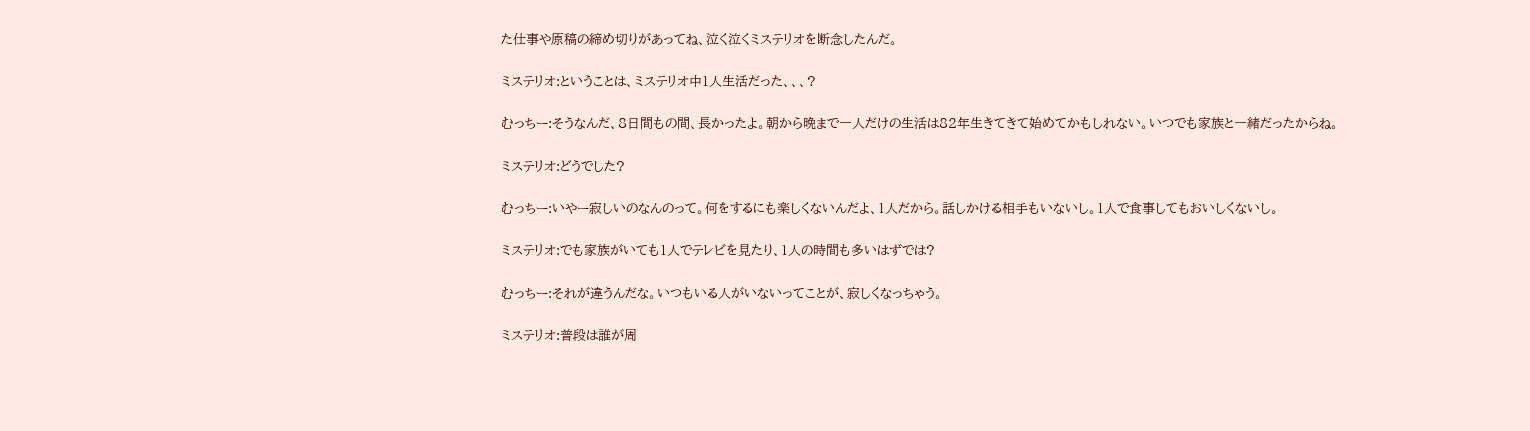た仕事や原稿の締め切りがあってね、泣く泣くミステリオを断念したんだ。

ミステリオ:ということは、ミステリオ中1人生活だった、、、?

むっちー:そうなんだ、8日間もの間、長かったよ。朝から晩まで一人だけの生活は82年生きてきて始めてかもしれない。いつでも家族と一緒だったからね。

ミステリオ:どうでした?

むっちー:いやー寂しいのなんのって。何をするにも楽しくないんだよ、1人だから。話しかける相手もいないし。1人で食事してもおいしくないし。

ミステリオ:でも家族がいても1人でテレビを見たり、1人の時間も多いはずでは?

むっちー:それが違うんだな。いつもいる人がいないってことが、寂しくなっちゃう。

ミステリオ:普段は誰が周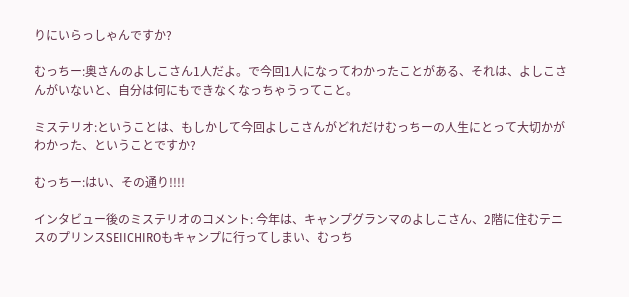りにいらっしゃんですか?

むっちー:奥さんのよしこさん1人だよ。で今回1人になってわかったことがある、それは、よしこさんがいないと、自分は何にもできなくなっちゃうってこと。

ミステリオ:ということは、もしかして今回よしこさんがどれだけむっちーの人生にとって大切かがわかった、ということですか?

むっちー:はい、その通り!!!!

インタビュー後のミステリオのコメント: 今年は、キャンプグランマのよしこさん、2階に住むテニスのプリンスSEIICHIROもキャンプに行ってしまい、むっち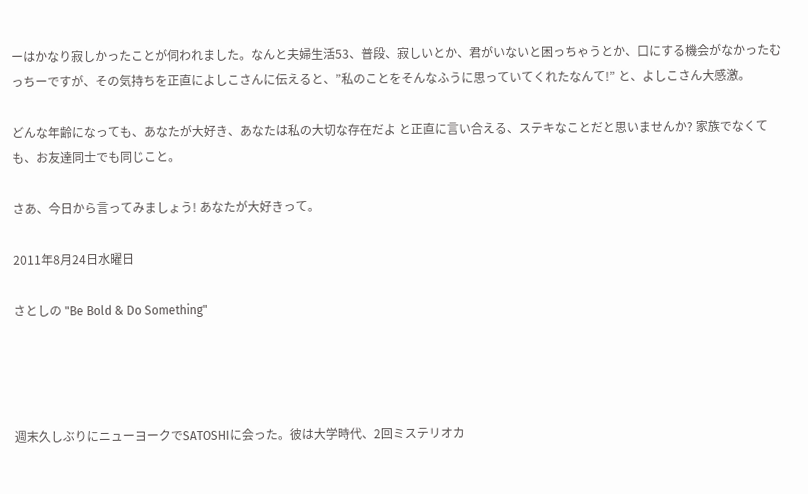ーはかなり寂しかったことが伺われました。なんと夫婦生活53、普段、寂しいとか、君がいないと困っちゃうとか、口にする機会がなかったむっちーですが、その気持ちを正直によしこさんに伝えると、”私のことをそんなふうに思っていてくれたなんて!” と、よしこさん大感激。

どんな年齢になっても、あなたが大好き、あなたは私の大切な存在だよ と正直に言い合える、ステキなことだと思いませんか? 家族でなくても、お友達同士でも同じこと。

さあ、今日から言ってみましょう! あなたが大好きって。

2011年8月24日水曜日

さとしの "Be Bold & Do Something"




週末久しぶりにニューヨークでSATOSHIに会った。彼は大学時代、2回ミステリオカ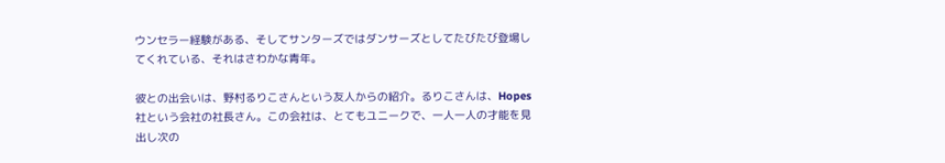ウンセラー経験がある、そしてサンターズではダンサーズとしてたびたび登場してくれている、それはさわかな青年。

彼との出会いは、野村るりこさんという友人からの紹介。るりこさんは、Hopes社という会社の社長さん。この会社は、とてもユニークで、一人一人の才能を見出し次の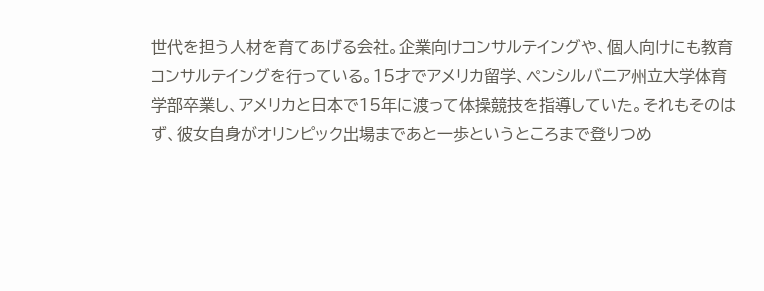世代を担う人材を育てあげる会社。企業向けコンサルテイングや、個人向けにも教育コンサルテイングを行っている。15才でアメリカ留学、ペンシルバニア州立大学体育学部卒業し、アメリカと日本で15年に渡って体操競技を指導していた。それもそのはず、彼女自身がオリンピック出場まであと一歩というところまで登りつめ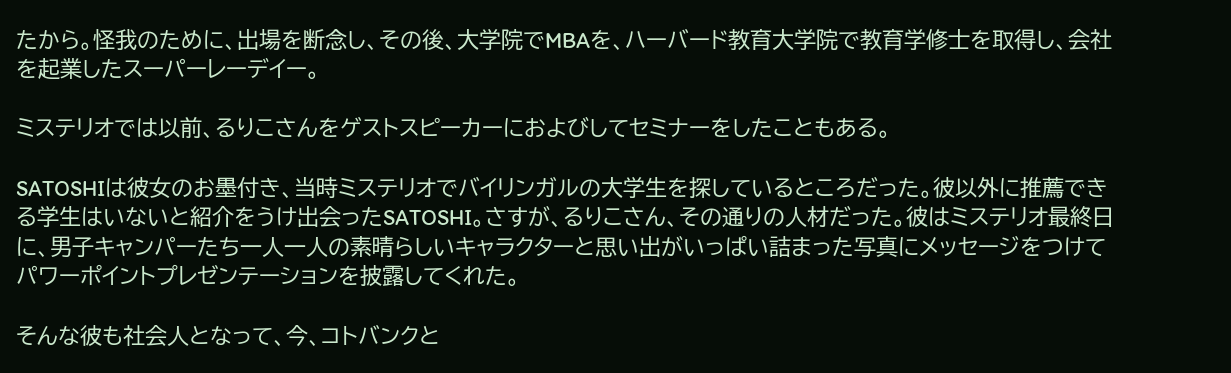たから。怪我のために、出場を断念し、その後、大学院でMBAを、ハーバード教育大学院で教育学修士を取得し、会社を起業したスーパーレーデイー。

ミステリオでは以前、るりこさんをゲストスピーカーにおよびしてセミナーをしたこともある。

SATOSHIは彼女のお墨付き、当時ミステリオでバイリンガルの大学生を探しているところだった。彼以外に推薦できる学生はいないと紹介をうけ出会ったSATOSHI。さすが、るりこさん、その通りの人材だった。彼はミステリオ最終日に、男子キャンパーたち一人一人の素晴らしいキャラクターと思い出がいっぱい詰まった写真にメッセージをつけてパワーポイントプレゼンテーションを披露してくれた。

そんな彼も社会人となって、今、コトバンクと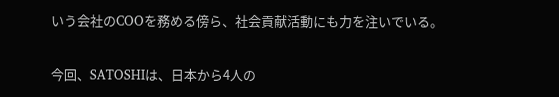いう会社のCOOを務める傍ら、社会貢献活動にも力を注いでいる。

今回、SATOSHIは、日本から4人の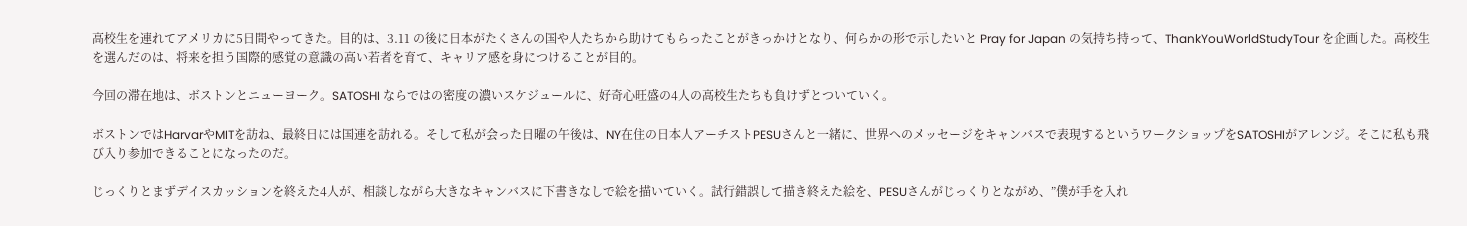高校生を連れてアメリカに5日間やってきた。目的は、3.11 の後に日本がたくさんの国や人たちから助けてもらったことがきっかけとなり、何らかの形で示したいと Pray for Japan の気持ち持って、ThankYouWorldStudyTour を企画した。高校生を選んだのは、将来を担う国際的感覚の意識の高い若者を育て、キャリア感を身につけることが目的。

今回の滞在地は、ボストンとニューヨーク。SATOSHI ならではの密度の濃いスケジュールに、好奇心旺盛の4人の高校生たちも負けずとついていく。

ボストンではHarvarやMITを訪ね、最終日には国連を訪れる。そして私が会った日曜の午後は、NY在住の日本人アーチストPESUさんと一緒に、世界へのメッセージをキャンバスで表現するというワークショップをSATOSHIがアレンジ。そこに私も飛び入り参加できることになったのだ。

じっくりとまずデイスカッションを終えた4人が、相談しながら大きなキャンバスに下書きなしで絵を描いていく。試行錯誤して描き終えた絵を、PESUさんがじっくりとながめ、”僕が手を入れ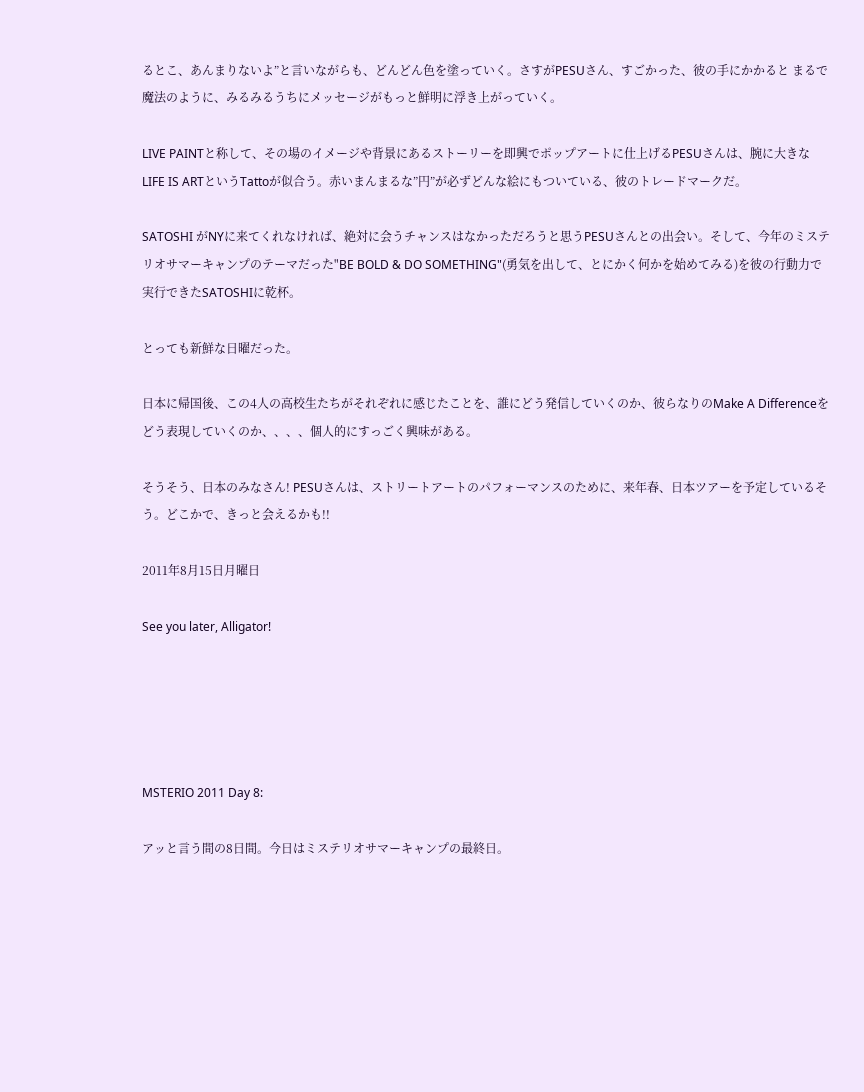るとこ、あんまりないよ”と言いながらも、どんどん色を塗っていく。さすがPESUさん、すごかった、彼の手にかかると まるで魔法のように、みるみるうちにメッセージがもっと鮮明に浮き上がっていく。

LIVE PAINTと称して、その場のイメージや背景にあるストーリーを即興でポップアートに仕上げるPESUさんは、腕に大きなLIFE IS ARTというTattoが似合う。赤いまんまるな”円”が必ずどんな絵にもついている、彼のトレードマークだ。

SATOSHI がNYに来てくれなければ、絶対に会うチャンスはなかっただろうと思うPESUさんとの出会い。そして、今年のミステリオサマーキャンプのテーマだった"BE BOLD & DO SOMETHING"(勇気を出して、とにかく何かを始めてみる)を彼の行動力で実行できたSATOSHIに乾杯。

とっても新鮮な日曜だった。

日本に帰国後、この4人の高校生たちがそれぞれに感じたことを、誰にどう発信していくのか、彼らなりのMake A Differenceをどう表現していくのか、、、、個人的にすっごく興味がある。

そうそう、日本のみなさん! PESUさんは、ストリートアートのパフォーマンスのために、来年春、日本ツアーを予定しているそう。どこかで、きっと会えるかも!!

2011年8月15日月曜日

See you later, Alligator!





MSTERIO 2011 Day 8:

アッと言う間の8日間。今日はミステリオサマーキャンプの最終日。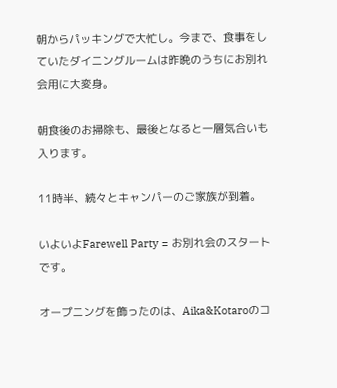朝からパッキングで大忙し。今まで、食事をしていたダイニングルームは昨晩のうちにお別れ会用に大変身。

朝食後のお掃除も、最後となると一層気合いも入ります。

11時半、続々とキャンパーのご家族が到着。

いよいよFarewell Party = お別れ会のスタートです。

オープニングを飾ったのは、Aika&Kotaroのコ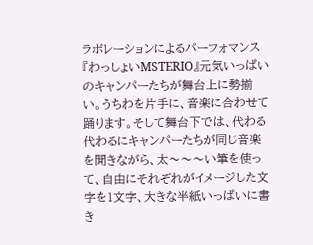ラボレーションによるパーフォマンス『わっしょいMSTERIO』元気いっぱいのキャンパーたちが舞台上に勢揃い。うちわを片手に、音楽に合わせて踊ります。そして舞台下では、代わる代わるにキャンパーたちが同じ音楽を聞きながら、太〜〜〜い筆を使って、自由にそれぞれがイメージした文字を1文字、大きな半紙いっぱいに書き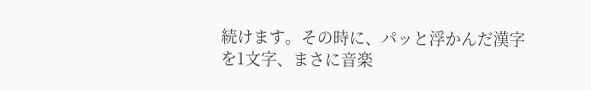続けます。その時に、パッと浮かんだ漢字を1文字、まさに音楽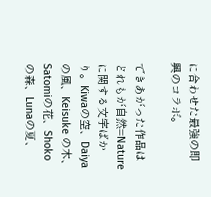に合わせた最強の即興のコラボ。

できあがった作品はどれもが自然=Natureに関する文字ばかり。Kiwaの空、Daiyaの風、Keisuke の木、Satomiの花、Shokoの森、Lunaの夏、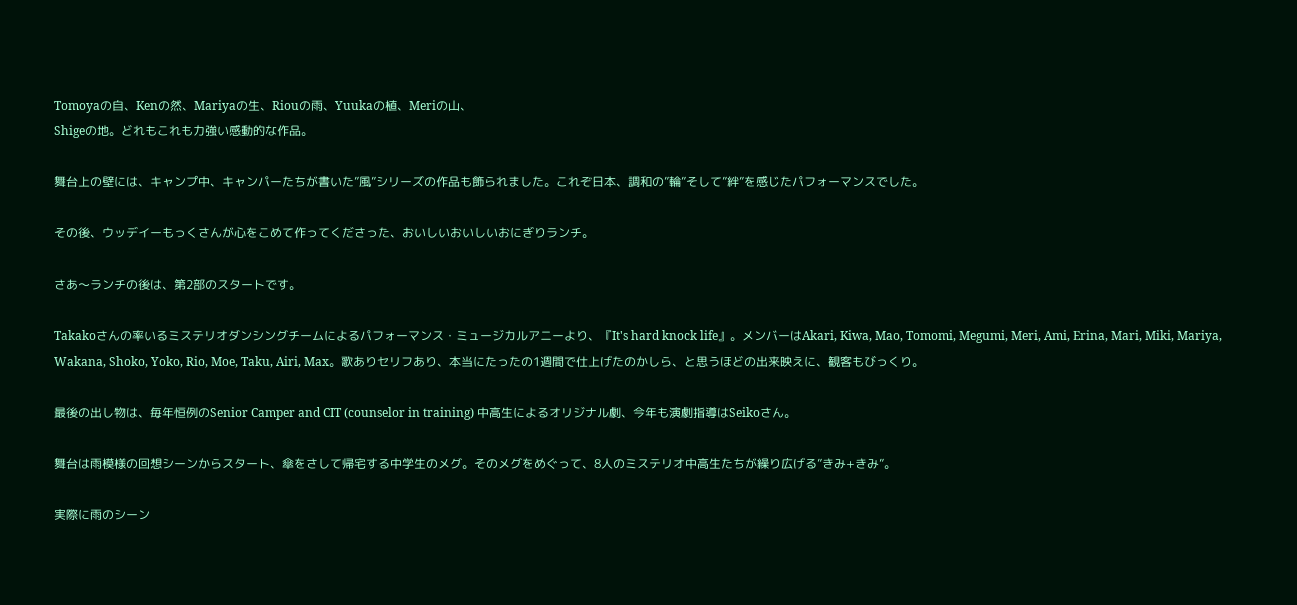Tomoyaの自、Kenの然、Mariyaの生、Riouの雨、Yuukaの植、Meriの山、
Shigeの地。どれもこれも力強い感動的な作品。

舞台上の壁には、キャンプ中、キャンパーたちが書いた”風”シリーズの作品も飾られました。これぞ日本、調和の”輪”そして”絆”を感じたパフォーマンスでした。

その後、ウッデイーもっくさんが心をこめて作ってくださった、おいしいおいしいおにぎりランチ。

さあ〜ランチの後は、第2部のスタートです。

Takakoさんの率いるミステリオダンシングチームによるパフォーマンス・ミュージカルアニーより、『It's hard knock life』。メンバーはAkari, Kiwa, Mao, Tomomi, Megumi, Meri, Ami, Erina, Mari, Miki, Mariya, Wakana, Shoko, Yoko, Rio, Moe, Taku, Airi, Max。歌ありセリフあり、本当にたったの1週間で仕上げたのかしら、と思うほどの出来映えに、観客もびっくり。

最後の出し物は、毎年恒例のSenior Camper and CIT (counselor in training) 中高生によるオリジナル劇、今年も演劇指導はSeikoさん。

舞台は雨模様の回想シーンからスタート、傘をさして帰宅する中学生のメグ。そのメグをめぐって、8人のミステリオ中高生たちが繰り広げる”きみ+きみ”。

実際に雨のシーン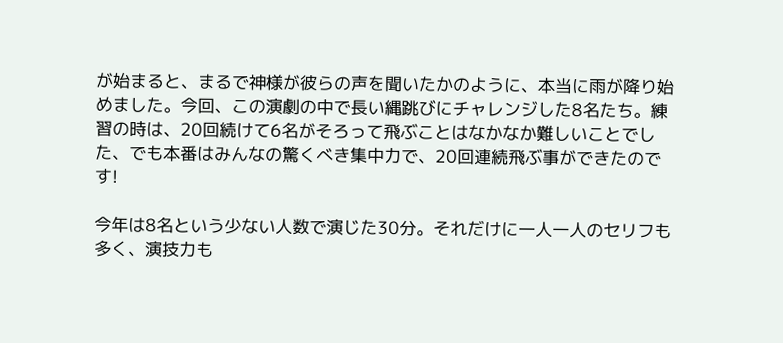が始まると、まるで神様が彼らの声を聞いたかのように、本当に雨が降り始めました。今回、この演劇の中で長い縄跳びにチャレンジした8名たち。練習の時は、20回続けて6名がそろって飛ぶことはなかなか難しいことでした、でも本番はみんなの驚くべき集中力で、20回連続飛ぶ事ができたのです!

今年は8名という少ない人数で演じた30分。それだけに一人一人のセリフも多く、演技力も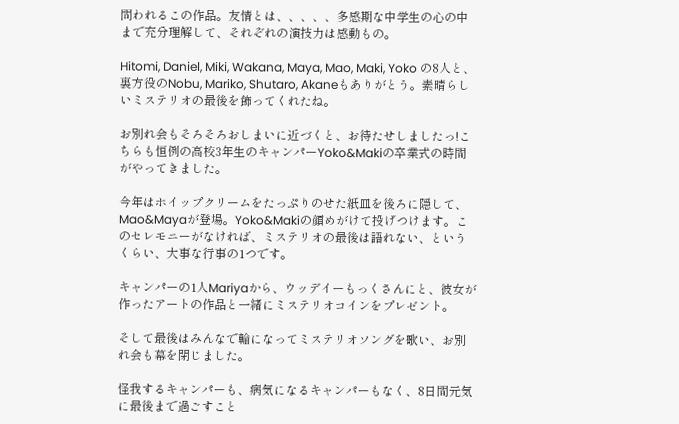問われるこの作品。友情とは、、、、、多感期な中学生の心の中まで充分理解して、それぞれの演技力は感動もの。

Hitomi, Daniel, Miki, Wakana, Maya, Mao, Maki, Yoko の8人と、裏方役のNobu, Mariko, Shutaro, Akaneもありがとう。素晴らしいミステリオの最後を飾ってくれたね。

お別れ会もそろそろおしまいに近づくと、お待たせしましたっ!こちらも恒例の高校3年生のキャンパーYoko&Makiの卒業式の時間がやってきました。

今年はホイップクリームをたっぷりのせた紙皿を後ろに隠して、Mao&Mayaが登場。Yoko&Makiの顔めがけて投げつけます。このセレモニーがなければ、ミステリオの最後は語れない、というくらい、大事な行事の1つです。

キャンパーの1人Mariyaから、ウッデイーもっくさんにと、彼女が作ったアートの作品と一緒にミステリオコインをプレゼント。

そして最後はみんなで輪になってミステリオソングを歌い、お別れ会も幕を閉じました。

怪我するキャンパーも、病気になるキャンパーもなく、8日間元気に最後まで過ごすこと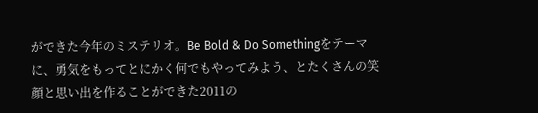ができた今年のミステリオ。Be Bold & Do Somethingをテーマに、勇気をもってとにかく何でもやってみよう、とたくさんの笑顔と思い出を作ることができた2011の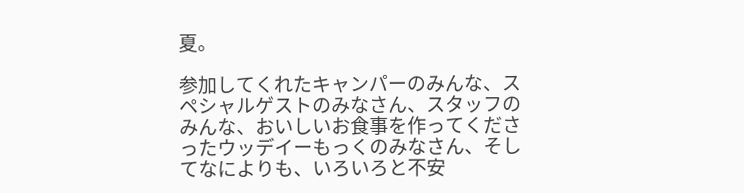夏。

参加してくれたキャンパーのみんな、スペシャルゲストのみなさん、スタッフのみんな、おいしいお食事を作ってくださったウッデイーもっくのみなさん、そしてなによりも、いろいろと不安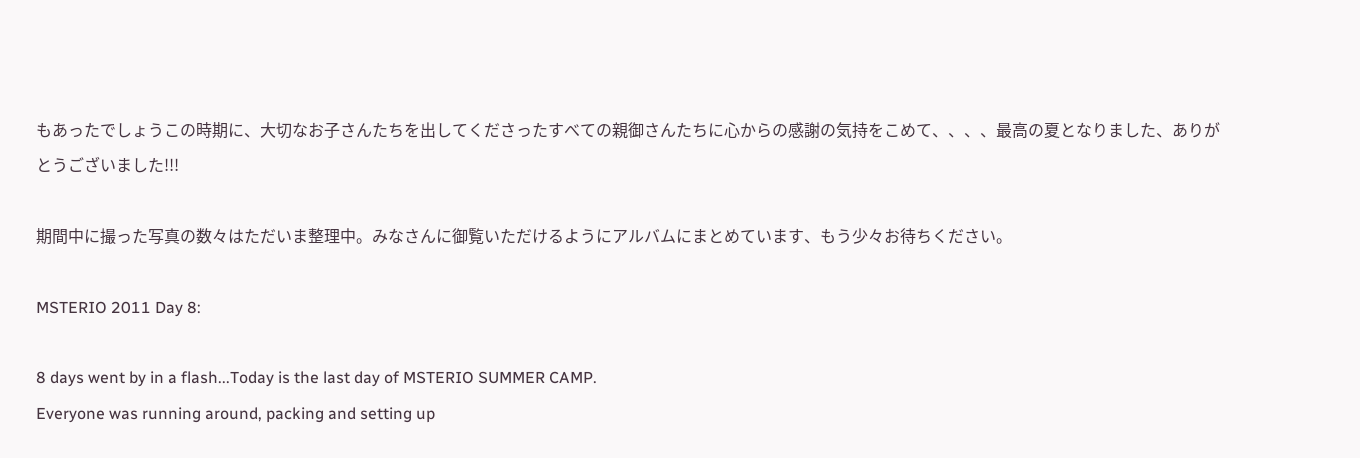もあったでしょうこの時期に、大切なお子さんたちを出してくださったすべての親御さんたちに心からの感謝の気持をこめて、、、、最高の夏となりました、ありがとうございました!!!

期間中に撮った写真の数々はただいま整理中。みなさんに御覧いただけるようにアルバムにまとめています、もう少々お待ちください。

MSTERIO 2011 Day 8:

8 days went by in a flash...Today is the last day of MSTERIO SUMMER CAMP.
Everyone was running around, packing and setting up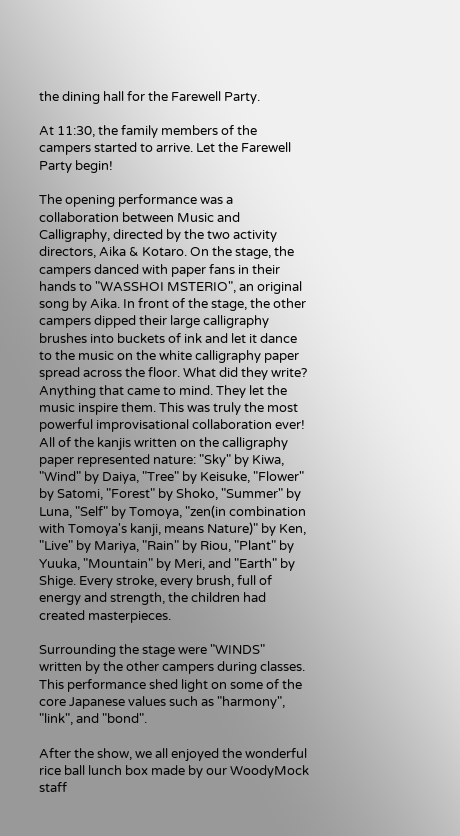the dining hall for the Farewell Party.

At 11:30, the family members of the campers started to arrive. Let the Farewell Party begin!

The opening performance was a collaboration between Music and Calligraphy, directed by the two activity directors, Aika & Kotaro. On the stage, the campers danced with paper fans in their hands to "WASSHOI MSTERIO", an original song by Aika. In front of the stage, the other campers dipped their large calligraphy brushes into buckets of ink and let it dance to the music on the white calligraphy paper spread across the floor. What did they write? Anything that came to mind. They let the music inspire them. This was truly the most powerful improvisational collaboration ever!
All of the kanjis written on the calligraphy paper represented nature: "Sky" by Kiwa, "Wind" by Daiya, "Tree" by Keisuke, "Flower" by Satomi, "Forest" by Shoko, "Summer" by Luna, "Self" by Tomoya, "zen(in combination with Tomoya's kanji, means Nature)" by Ken, "Live" by Mariya, "Rain" by Riou, "Plant" by Yuuka, "Mountain" by Meri, and "Earth" by Shige. Every stroke, every brush, full of energy and strength, the children had created masterpieces.

Surrounding the stage were "WINDS" written by the other campers during classes. This performance shed light on some of the core Japanese values such as "harmony", "link", and "bond".

After the show, we all enjoyed the wonderful rice ball lunch box made by our WoodyMock staff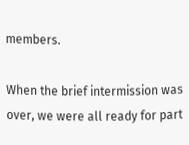members.

When the brief intermission was over, we were all ready for part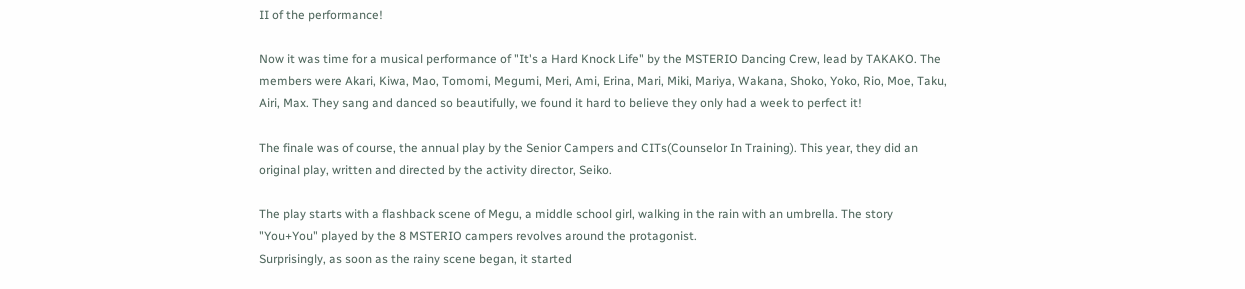II of the performance!

Now it was time for a musical performance of "It's a Hard Knock Life" by the MSTERIO Dancing Crew, lead by TAKAKO. The members were Akari, Kiwa, Mao, Tomomi, Megumi, Meri, Ami, Erina, Mari, Miki, Mariya, Wakana, Shoko, Yoko, Rio, Moe, Taku, Airi, Max. They sang and danced so beautifully, we found it hard to believe they only had a week to perfect it!

The finale was of course, the annual play by the Senior Campers and CITs(Counselor In Training). This year, they did an original play, written and directed by the activity director, Seiko.

The play starts with a flashback scene of Megu, a middle school girl, walking in the rain with an umbrella. The story "You+You" played by the 8 MSTERIO campers revolves around the protagonist.
Surprisingly, as soon as the rainy scene began, it started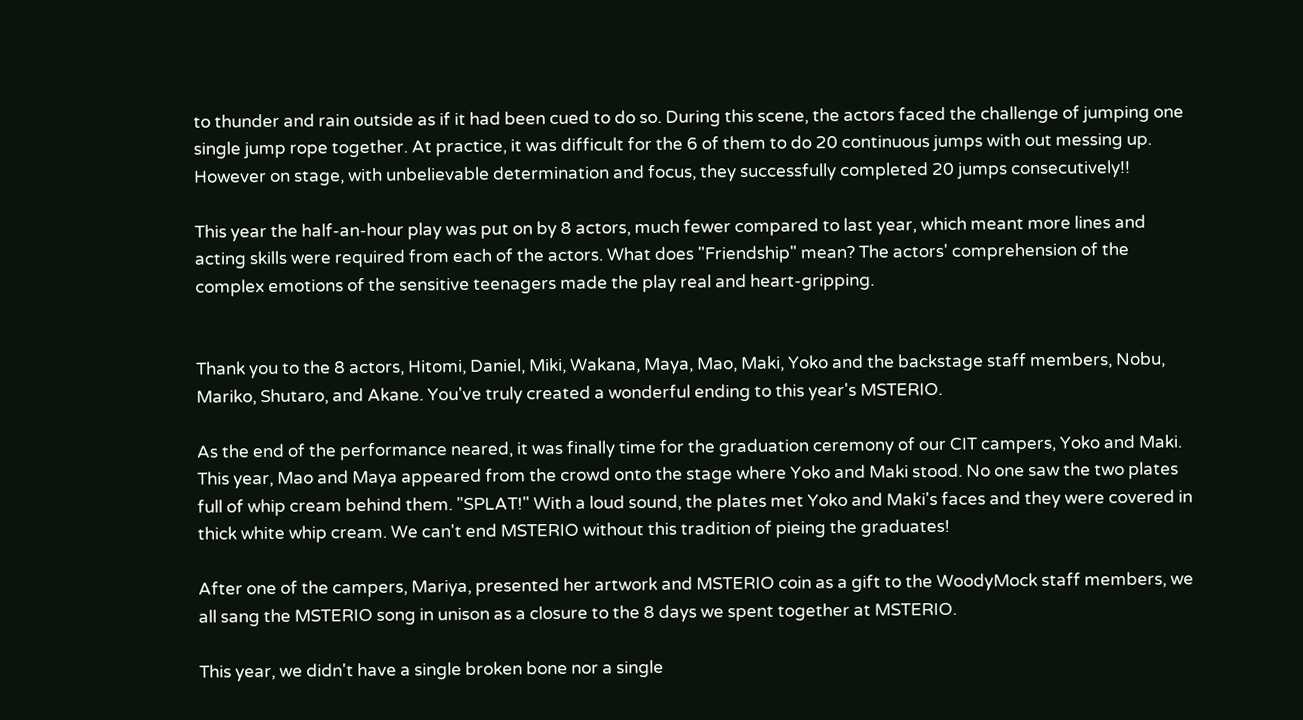to thunder and rain outside as if it had been cued to do so. During this scene, the actors faced the challenge of jumping one single jump rope together. At practice, it was difficult for the 6 of them to do 20 continuous jumps with out messing up. However on stage, with unbelievable determination and focus, they successfully completed 20 jumps consecutively!!

This year the half-an-hour play was put on by 8 actors, much fewer compared to last year, which meant more lines and acting skills were required from each of the actors. What does "Friendship" mean? The actors' comprehension of the complex emotions of the sensitive teenagers made the play real and heart-gripping.


Thank you to the 8 actors, Hitomi, Daniel, Miki, Wakana, Maya, Mao, Maki, Yoko and the backstage staff members, Nobu, Mariko, Shutaro, and Akane. You've truly created a wonderful ending to this year's MSTERIO.

As the end of the performance neared, it was finally time for the graduation ceremony of our CIT campers, Yoko and Maki. This year, Mao and Maya appeared from the crowd onto the stage where Yoko and Maki stood. No one saw the two plates full of whip cream behind them. "SPLAT!" With a loud sound, the plates met Yoko and Maki's faces and they were covered in thick white whip cream. We can't end MSTERIO without this tradition of pieing the graduates!

After one of the campers, Mariya, presented her artwork and MSTERIO coin as a gift to the WoodyMock staff members, we all sang the MSTERIO song in unison as a closure to the 8 days we spent together at MSTERIO.

This year, we didn't have a single broken bone nor a single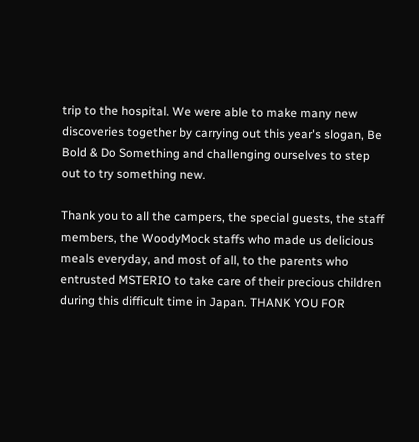trip to the hospital. We were able to make many new discoveries together by carrying out this year's slogan, Be Bold & Do Something and challenging ourselves to step out to try something new.

Thank you to all the campers, the special guests, the staff members, the WoodyMock staffs who made us delicious meals everyday, and most of all, to the parents who entrusted MSTERIO to take care of their precious children during this difficult time in Japan. THANK YOU FOR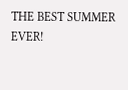THE BEST SUMMER EVER!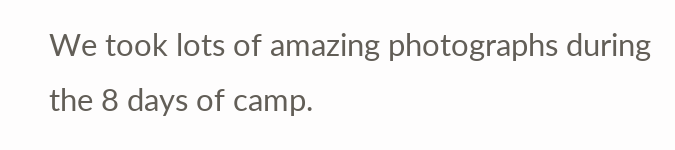We took lots of amazing photographs during the 8 days of camp.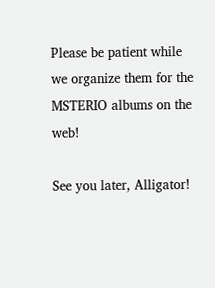Please be patient while we organize them for the MSTERIO albums on the web!

See you later, Alligator!